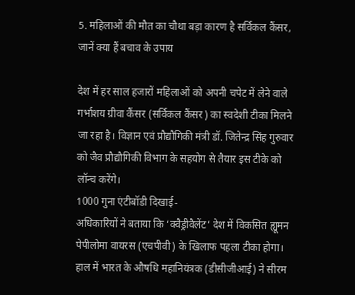5. महिलाओं की मौत का चौथा बड़ा कारण है सर्विकल कैंसर, जानें क्या हैं बचाव के उपाय

देश में हर साल हजारों महिलाओं को अपनी चपेट में लेने वाले गर्भाशय ग्रीवा कैंसर (सर्विकल कैंसर) का स्वदेशी टीका मिलने जा रहा है। विज्ञान एवं प्रौद्यौगिकी मंत्री डॉ. जितेन्द्र सिंह गुरुवार को जैव प्रौद्यौगिकी विभाग के सहयोग से तैयार इस टीके को लॉन्च करेंगे।
1000 गुना एंटीबॉडी दिखाई-
अधिकारियों ने बताया कि ‘क्वैड्रीवैलेंट’ देश में विकसित ह्यूमन पेपीलोमा वायरस (एचपीवी) के खिलाफ पहला टीका होगा। हाल में भारत के औषधि महानियंत्रक (डीसीजीआई) ने सीरम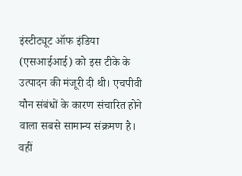इंस्टीट्यूट ऑफ इंडिया (एसआईआई) को इस टीके के उत्पादन की मंजूरी दी थी। एचपीवी यौन संबंधों के कारण संचारित होने वाला सबसे सामान्य संक्रमण है। वहीं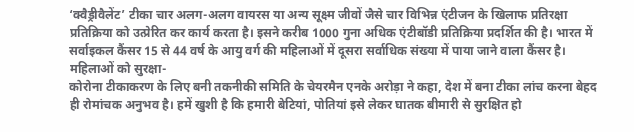‘क्वैड्रीवैलेंट’ टीका चार अलग-अलग वायरस या अन्य सूक्ष्म जीवों जैसे चार विभिन्न एंटीजन के खिलाफ प्रतिरक्षा प्रतिक्रिया को उत्प्रेरित कर कार्य करता है। इसने करीब 1000 गुना अधिक एंटीबॉडी प्रतिक्रिया प्रदर्शित की है। भारत में सर्वाइकल कैंसर 15 से 44 वर्ष के आयु वर्ग की महिलाओं में दूसरा सर्वाधिक संख्या में पाया जाने वाला कैंसर है।
महिलाओं को सुरक्षा-
कोरोना टीकाकरण के लिए बनी तकनीकी समिति के चेयरमैन एनके अरोड़ा ने कहा, देश में बना टीका लांच करना बेहद ही रोमांचक अनुभव है। हमें खुशी है कि हमारी बेटियां, पोतियां इसे लेकर घातक बीमारी से सुरक्षित हो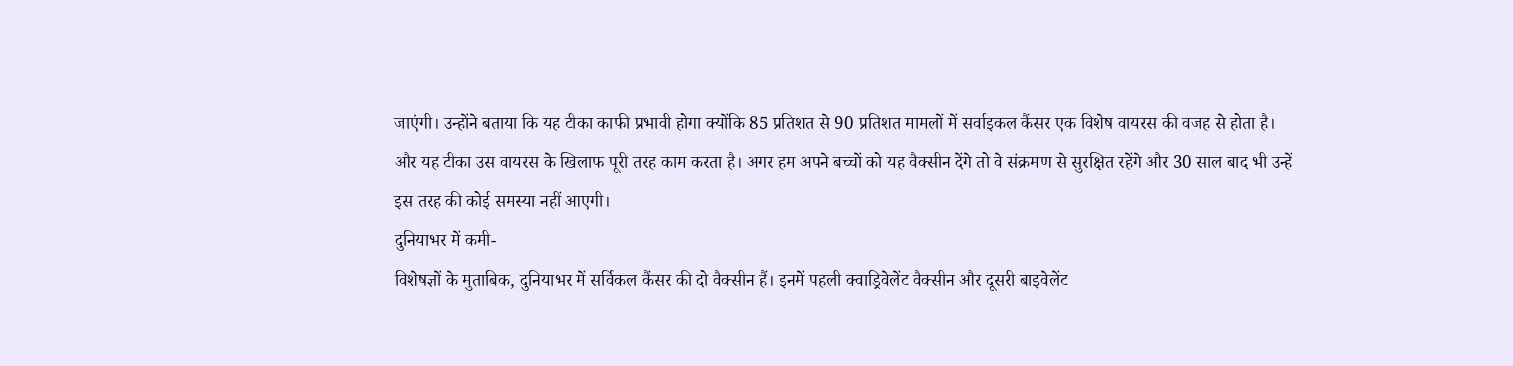जाएंगी। उन्होंने बताया कि यह टीका काफी प्रभावी होगा क्योंकि 85 प्रतिशत से 90 प्रतिशत मामलों में सर्वाइकल कैंसर एक विशेष वायरस की वजह से होता है। और यह टीका उस वायरस के खिलाफ पूरी तरह काम करता है। अगर हम अपने बच्चों को यह वैक्सीन देंगे तो वे संक्रमण से सुरक्षित रहेंगे और 30 साल बाद भी उन्हें इस तरह की कोई समस्या नहीं आएगी।
दुनियाभर में कमी-
विशेषज्ञों के मुताबिक, दुनियाभर में सर्विकल कैंसर की दो वैक्सीन हैं। इनमें पहली क्वाड्रिवेलेंट वैक्सीन और दूसरी बाइवेलेंट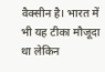वैक्सीन है। भारत में भी यह टीका मौजूदा था लेकिन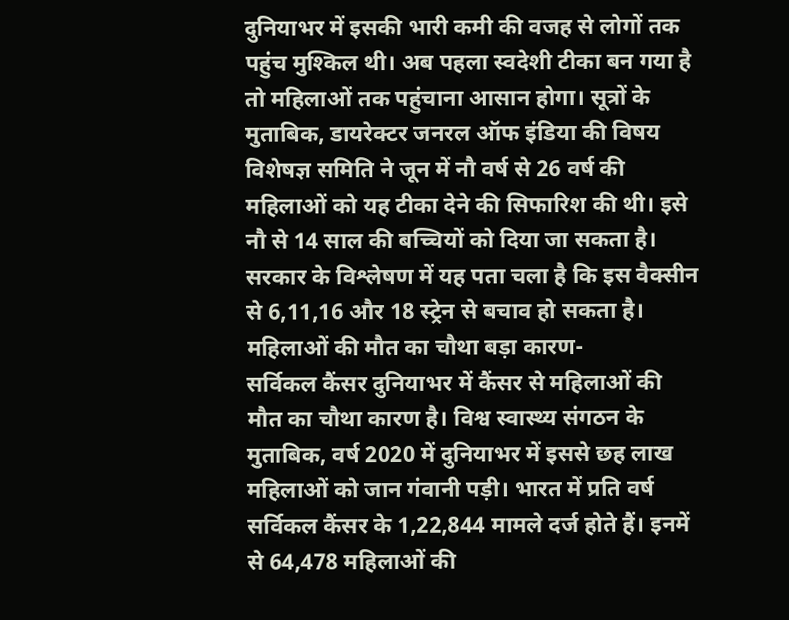दुनियाभर में इसकी भारी कमी की वजह से लोगों तक पहुंच मुश्किल थी। अब पहला स्वदेशी टीका बन गया है तो महिलाओं तक पहुंचाना आसान होगा। सूत्रों के मुताबिक, डायरेक्टर जनरल ऑफ इंडिया की विषय विशेषज्ञ समिति ने जून में नौ वर्ष से 26 वर्ष की महिलाओं को यह टीका देने की सिफारिश की थी। इसे नौ से 14 साल की बच्चियों को दिया जा सकता है। सरकार के विश्लेषण में यह पता चला है कि इस वैक्सीन से 6,11,16 और 18 स्ट्रेन से बचाव हो सकता है।
महिलाओं की मौत का चौथा बड़ा कारण-
सर्विकल कैंसर दुनियाभर में कैंसर से महिलाओं की मौत का चौथा कारण है। विश्व स्वास्थ्य संगठन के मुताबिक, वर्ष 2020 में दुनियाभर में इससे छह लाख महिलाओं को जान गंवानी पड़ी। भारत में प्रति वर्ष सर्विकल कैंसर के 1,22,844 मामले दर्ज होते हैं। इनमें से 64,478 महिलाओं की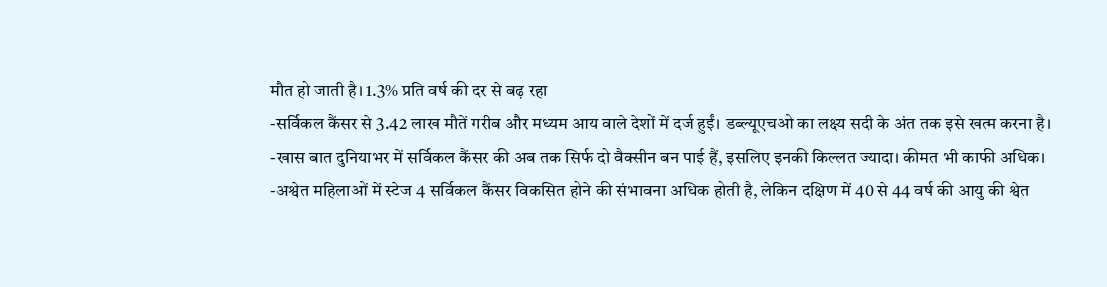मौत हो जाती है। 1.3% प्रति वर्ष की दर से बढ़ रहा
-सर्विकल कैंसर से 3.42 लाख मौतें गरीब और मध्यम आय वाले देशों में दर्ज हुईं। डब्ल्यूएचओ का लक्ष्य सदी के अंत तक इसे खत्म करना है।
-खास बात दुनियाभर में सर्विकल कैंसर की अब तक सिर्फ दो वैक्सीन बन पाई हैं, इसलिए इनकी किल्लत ज्यादा। कीमत भी काफी अधिक।
-अश्वेत महिलाओं में स्टेज 4 सर्विकल कैंसर विकसित होने की संभावना अधिक होती है, लेकिन दक्षिण में 40 से 44 वर्ष की आयु की श्वेत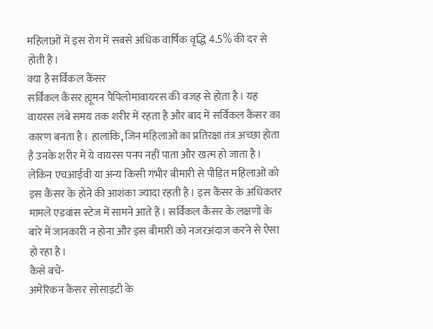महिलाओं में इस रोग में सबसे अधिक वार्षिक वृद्धि 4.5% की दर से होती है।
क्या है सर्विकल कैंसर
सर्विकल कैंसर ह्यूमन पैपिलोमावायरस की वजह से होता है। यह वायरस लंबे समय तक शरीर में रहता है और बाद में सर्विकल कैंसर का कारण बनता है। हालांकि, जिन महिलाओं का प्रतिरक्षा तंत्र अच्छा होता है उनके शरीर में ये वायरस पनप नहीं पाता और खत्म हो जाता है। लेकिन एचआईवी या अन्य किसी गंभीर बीमारी से पीड़ित महिलाओं को इस कैंसर के होने की आशंका ज्यादा रहती है। इस कैंसर के अधिकतर मामले एडवांस स्टेज में सामने आते हैं। सर्विकल कैंसर के लक्षणों के बारे में जानकारी न होना और इस बीमारी को नजरअंदाज करने से ऐसा हो रहा है।
कैसे बचें-
अमेरिकन कैंसर सोसाइटी के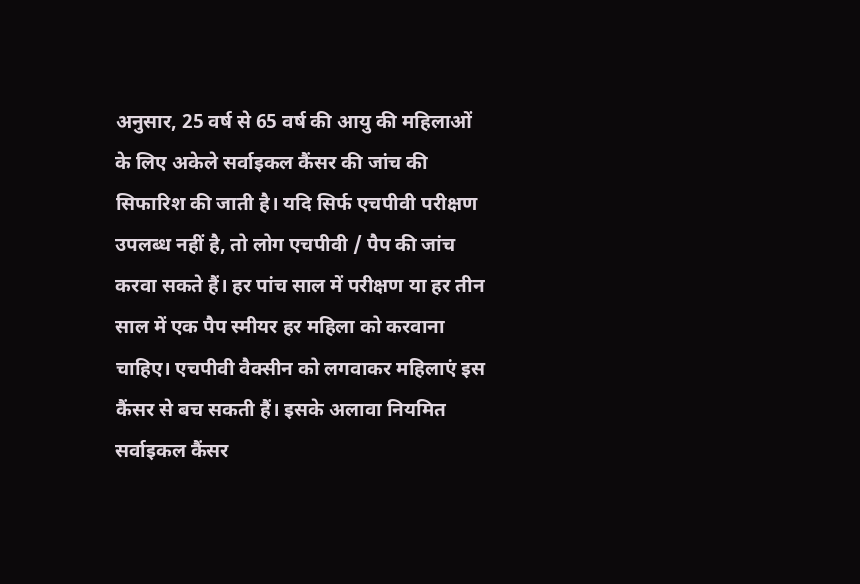अनुसार, 25 वर्ष से 65 वर्ष की आयु की महिलाओं के लिए अकेले सर्वाइकल कैंसर की जांच की सिफारिश की जाती है। यदि सिर्फ एचपीवी परीक्षण उपलब्ध नहीं है, तो लोग एचपीवी / पैप की जांच करवा सकते हैं। हर पांच साल में परीक्षण या हर तीन साल में एक पैप स्मीयर हर महिला को करवाना चाहिए। एचपीवी वैक्सीन को लगवाकर महिलाएं इस कैंसर से बच सकती हैं। इसके अलावा नियमित सर्वाइकल कैंसर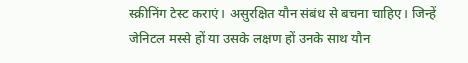स्क्रीनिंग टेस्ट कराएं। असुरक्षित यौन संबंध से बचना चाहिए। जिन्हें जेनिटल मस्से हों या उसके लक्षण हों उनके साथ यौन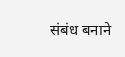संबंध बनाने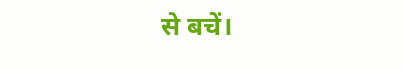से बचें।